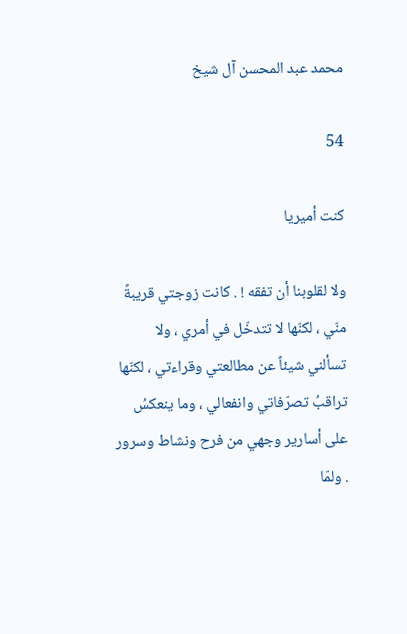محمد عبد المحسن آل شيخ

54

كنت أميريا

ولا لقلوبنا أن تفقه ! . كانت زوجتي قريبةً منّي ، لكنّها لا تتدخّل في أمري ، ولا تسألني شيئاً عن مطالعتي وقراءتي ، لكنّها تراقبُ تصرّفاتي وانفعالي ، وما ينعكسُ على أسارير وجهي من فرح ونشاط وسرور . ولمّا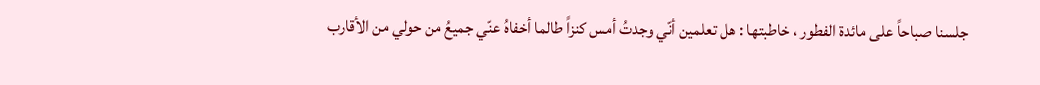جلسنا صباحاً على مائدة الفطور ، خاطبتها : هل تعلمين أنّي وجدتُ أمس كنزاً طالما أخفاهُ عنّي جميعُ من حولي من الأقارب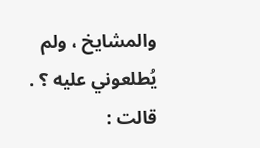والمشايخ ، ولم يُطلعوني عليه ؟ . قالت :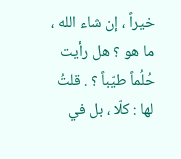خيراً ، إن شاء الله ، ما هو ؟ هل رأيت حُلُماً طيّباً ؟ . قلتُ لها : كلّا ، بل في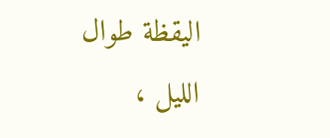اليقظة طوال الليل ،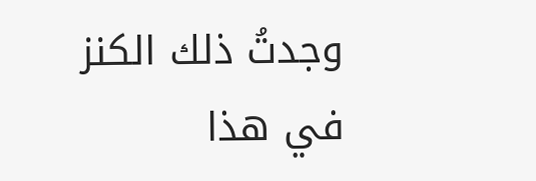وجدتُ ذلك الكنز في هذا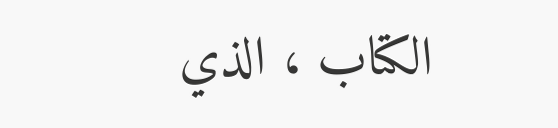الكتاب ، الذي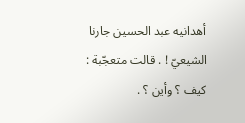أهدانيه عبد الحسين جارنا الشيعيّ ! . قالت متعجّبة : كيف ؟ وأين ؟ .